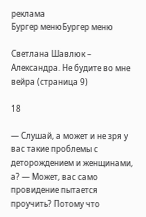реклама
Бургер менюБургер меню

Светлана Шавлюк – Александра. Не будите во мне вейра (страница 9)

18

— Слушай, а может и не зря у вас такие проблемы с деторождением и женщинами, а? — Может, вас само провидение пытается проучить? Потому что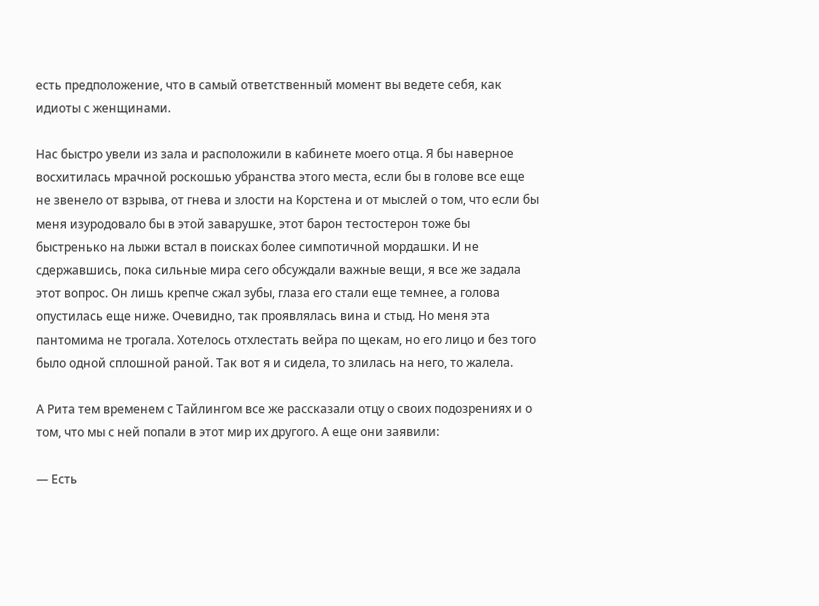есть предположение, что в самый ответственный момент вы ведете себя, как идиоты с женщинами.

Нас быстро увели из зала и расположили в кабинете моего отца. Я бы наверное восхитилась мрачной роскошью убранства этого места, если бы в голове все еще не звенело от взрыва, от гнева и злости на Корстена и от мыслей о том, что если бы меня изуродовало бы в этой заварушке, этот барон тестостерон тоже бы быстренько на лыжи встал в поисках более симпотичной мордашки. И не сдержавшись, пока сильные мира сего обсуждали важные вещи, я все же задала этот вопрос. Он лишь крепче сжал зубы, глаза его стали еще темнее, а голова опустилась еще ниже. Очевидно, так проявлялась вина и стыд. Но меня эта пантомима не трогала. Хотелось отхлестать вейра по щекам, но его лицо и без того было одной сплошной раной. Так вот я и сидела, то злилась на него, то жалела.

А Рита тем временем с Тайлингом все же рассказали отцу о своих подозрениях и о том, что мы с ней попали в этот мир их другого. А еще они заявили:

— Есть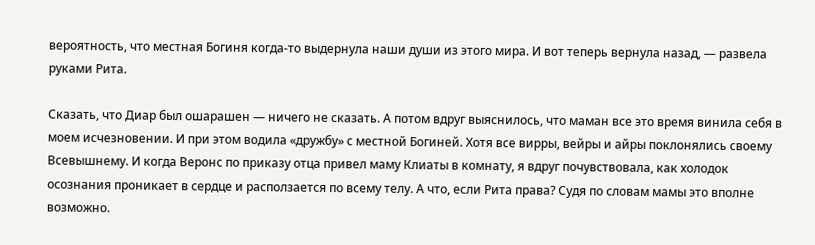вероятность, что местная Богиня когда-то выдернула наши души из этого мира. И вот теперь вернула назад, — развела руками Рита.

Сказать, что Диар был ошарашен — ничего не сказать. А потом вдруг выяснилось, что маман все это время винила себя в моем исчезновении. И при этом водила «дружбу» с местной Богиней. Хотя все вирры, вейры и айры поклонялись своему Всевышнему. И когда Веронс по приказу отца привел маму Клиаты в комнату, я вдруг почувствовала, как холодок осознания проникает в сердце и расползается по всему телу. А что, если Рита права? Судя по словам мамы это вполне возможно.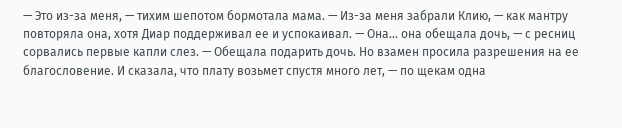— Это из-за меня, — тихим шепотом бормотала мама. — Из-за меня забрали Клию, — как мантру повторяла она, хотя Диар поддерживал ее и успокаивал. — Она… она обещала дочь, — с ресниц сорвались первые капли слез. — Обещала подарить дочь. Но взамен просила разрешения на ее благословение. И сказала, что плату возьмет спустя много лет, — по щекам одна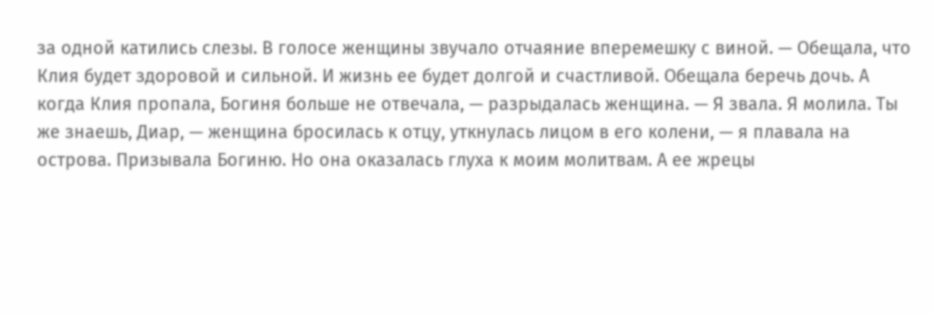за одной катились слезы. В голосе женщины звучало отчаяние вперемешку с виной. — Обещала, что Клия будет здоровой и сильной. И жизнь ее будет долгой и счастливой. Обещала беречь дочь. А когда Клия пропала, Богиня больше не отвечала, — разрыдалась женщина. — Я звала. Я молила. Ты же знаешь, Диар, — женщина бросилась к отцу, уткнулась лицом в его колени, — я плавала на острова. Призывала Богиню. Но она оказалась глуха к моим молитвам. А ее жрецы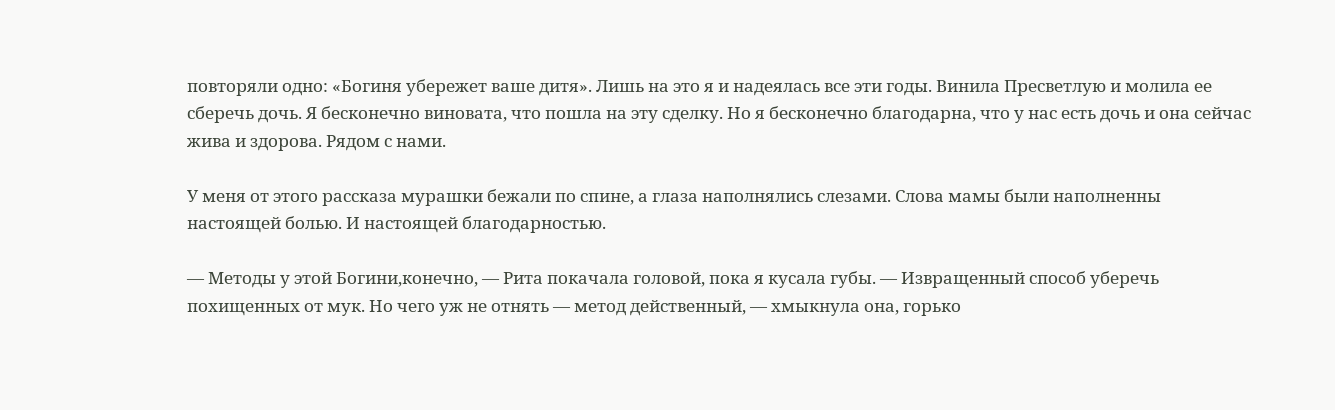повторяли одно: «Богиня убережет ваше дитя». Лишь на это я и надеялась все эти годы. Винила Пресветлую и молила ее сберечь дочь. Я бесконечно виновата, что пошла на эту сделку. Но я бесконечно благодарна, что у нас есть дочь и она сейчас жива и здорова. Рядом с нами.

У меня от этого рассказа мурашки бежали по спине, а глаза наполнялись слезами. Слова мамы были наполненны настоящей болью. И настоящей благодарностью.

— Методы у этой Богини,конечно, — Рита покачала головой, пока я кусала губы. — Извращенный способ уберечь похищенных от мук. Но чего уж не отнять — метод действенный, — хмыкнула она, горько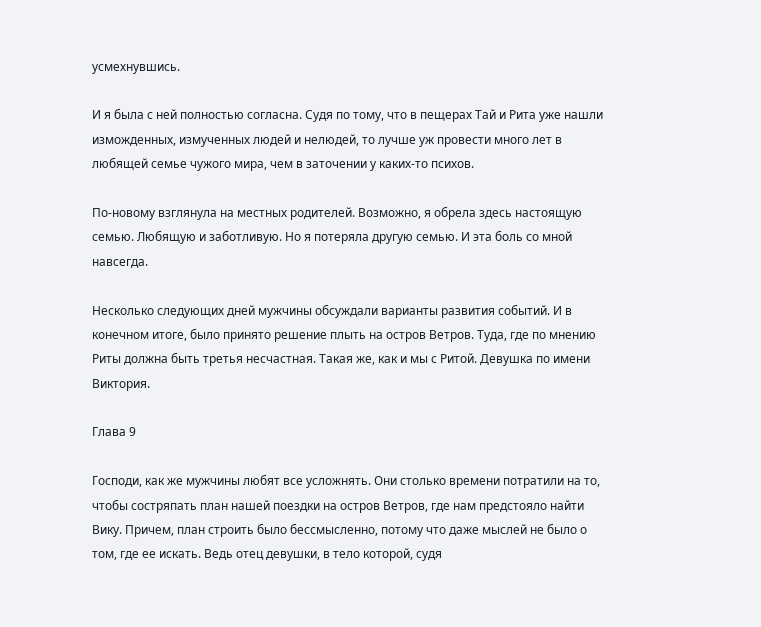усмехнувшись.

И я была с ней полностью согласна. Судя по тому, что в пещерах Тай и Рита уже нашли изможденных, измученных людей и нелюдей, то лучше уж провести много лет в любящей семье чужого мира, чем в заточении у каких-то психов.

По-новому взглянула на местных родителей. Возможно, я обрела здесь настоящую семью. Любящую и заботливую. Но я потеряла другую семью. И эта боль со мной навсегда.

Несколько следующих дней мужчины обсуждали варианты развития событий. И в конечном итоге, было принято решение плыть на остров Ветров. Туда, где по мнению Риты должна быть третья несчастная. Такая же, как и мы с Ритой. Девушка по имени Виктория.

Глава 9

Господи, как же мужчины любят все усложнять. Они столько времени потратили на то, чтобы состряпать план нашей поездки на остров Ветров, где нам предстояло найти Вику. Причем, план строить было бессмысленно, потому что даже мыслей не было о том, где ее искать. Ведь отец девушки, в тело которой, судя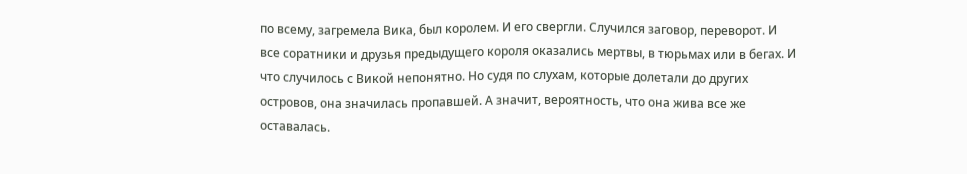по всему, загремела Вика, был королем. И его свергли. Случился заговор, переворот. И все соратники и друзья предыдущего короля оказались мертвы, в тюрьмах или в бегах. И что случилось с Викой непонятно. Но судя по слухам, которые долетали до других островов, она значилась пропавшей. А значит, вероятность, что она жива все же оставалась.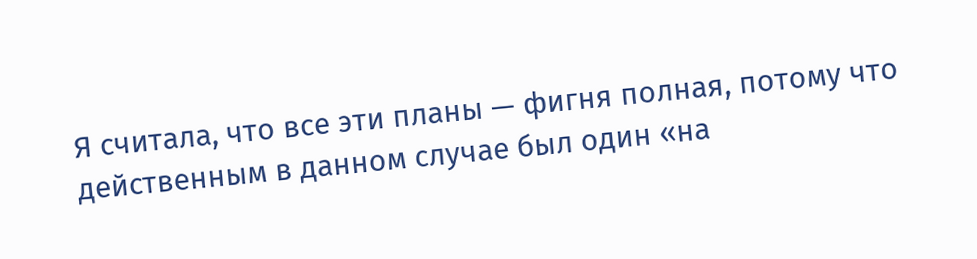Я считала, что все эти планы — фигня полная, потому что действенным в данном случае был один «на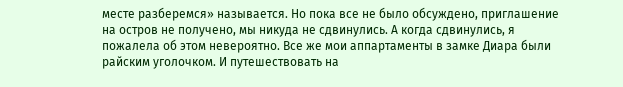месте разберемся» называется. Но пока все не было обсуждено, приглашение на остров не получено, мы никуда не сдвинулись. А когда сдвинулись, я пожалела об этом невероятно. Все же мои аппартаменты в замке Диара были райским уголочком. И путешествовать на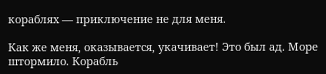кораблях — приключение не для меня.

Как же меня, оказывается, укачивает! Это был ад. Море штормило. Корабль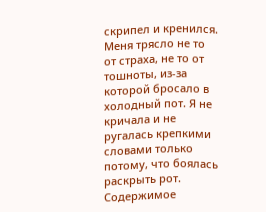скрипел и кренился. Меня трясло не то от страха, не то от тошноты, из-за которой бросало в холодный пот. Я не кричала и не ругалась крепкими словами только потому, что боялась раскрыть рот. Содержимое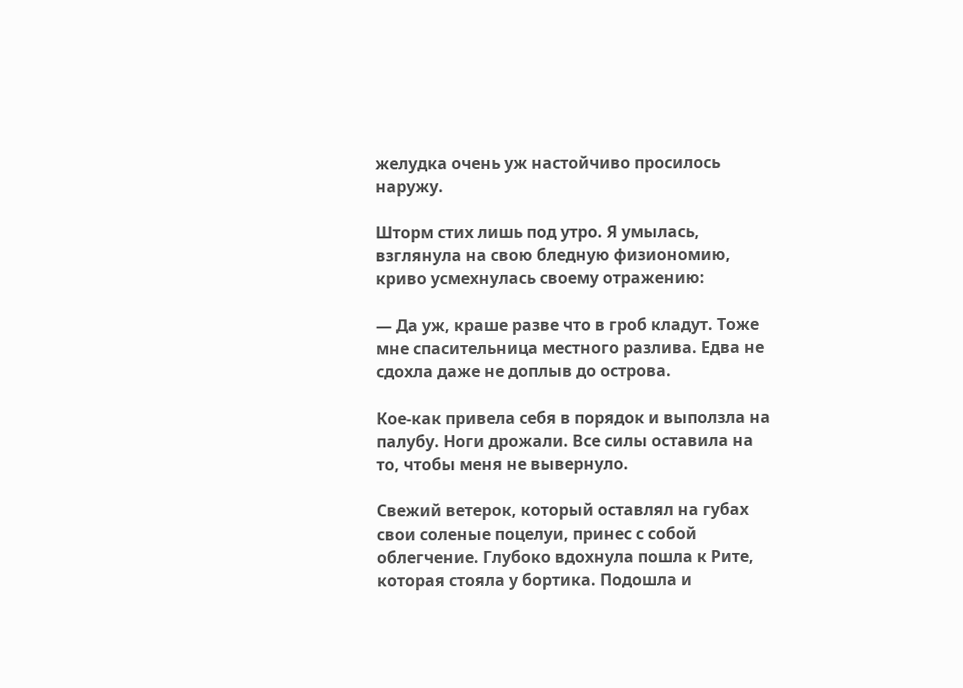желудка очень уж настойчиво просилось наружу.

Шторм стих лишь под утро. Я умылась, взглянула на свою бледную физиономию, криво усмехнулась своему отражению:

— Да уж, краше разве что в гроб кладут. Тоже мне спасительница местного разлива. Едва не сдохла даже не доплыв до острова.

Кое-как привела себя в порядок и выползла на палубу. Ноги дрожали. Все силы оставила на то, чтобы меня не вывернуло.

Свежий ветерок, который оставлял на губах свои соленые поцелуи, принес с собой облегчение. Глубоко вдохнула пошла к Рите, которая стояла у бортика. Подошла и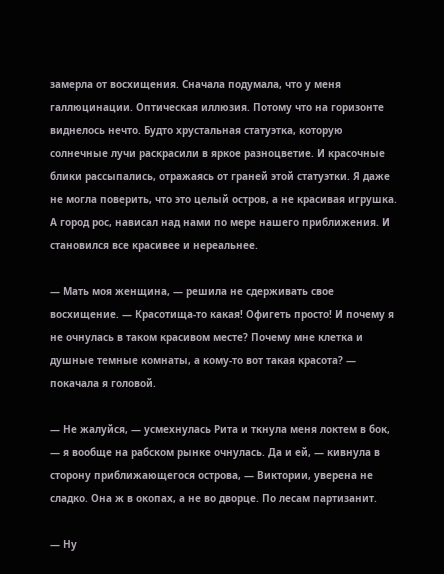замерла от восхищения. Сначала подумала, что у меня галлюцинации. Оптическая иллюзия. Потому что на горизонте виднелось нечто. Будто хрустальная статуэтка, которую солнечные лучи раскрасили в яркое разноцветие. И красочные блики рассыпались, отражаясь от граней этой статуэтки. Я даже не могла поверить, что это целый остров, а не красивая игрушка. А город рос, нависал над нами по мере нашего приближения. И становился все красивее и нереальнее.

— Мать моя женщина, — решила не сдерживать свое восхищение. — Красотища-то какая! Офигеть просто! И почему я не очнулась в таком красивом месте? Почему мне клетка и душные темные комнаты, а кому-то вот такая красота? — покачала я головой.

— Не жалуйся, — усмехнулась Рита и ткнула меня локтем в бок, — я вообще на рабском рынке очнулась. Да и ей, — кивнула в сторону приближающегося острова, — Виктории, уверена не сладко. Она ж в окопах, а не во дворце. По лесам партизанит.

— Ну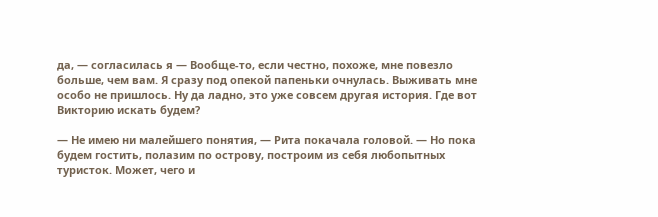да, — согласилась я — Вообще-то, если честно, похоже, мне повезло больше, чем вам. Я сразу под опекой папеньки очнулась. Выживать мне особо не пришлось. Ну да ладно, это уже совсем другая история. Где вот Викторию искать будем?

— Не имею ни малейшего понятия, — Рита покачала головой. — Но пока будем гостить, полазим по острову, построим из себя любопытных туристок. Может, чего и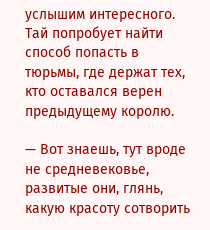услышим интересного. Тай попробует найти способ попасть в тюрьмы, где держат тех, кто оставался верен предыдущему королю.

— Вот знаешь, тут вроде не средневековье, развитые они, глянь, какую красоту сотворить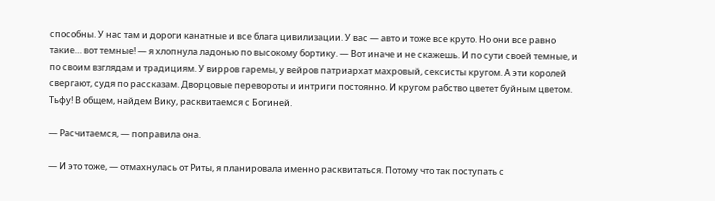способны. У нас там и дороги канатные и все блага цивилизации. У вас — авто и тоже все круто. Но они все равно такие… вот темные! — я хлопнула ладонью по высокому бортику. — Вот иначе и не скажешь. И по сути своей темные, и по своим взглядам и традициям. У вирров гаремы, у вейров патриархат махровый, сексисты кругом. А эти королей свергают, судя по рассказам. Дворцовые перевороты и интриги постоянно. И кругом рабство цветет буйным цветом. Тьфу! В общем, найдем Вику, расквитаемся с Богиней.

— Расчитаемся, — поправила она.

— И это тоже, — отмахнулась от Риты, я планировала именно расквитаться. Потому что так поступать с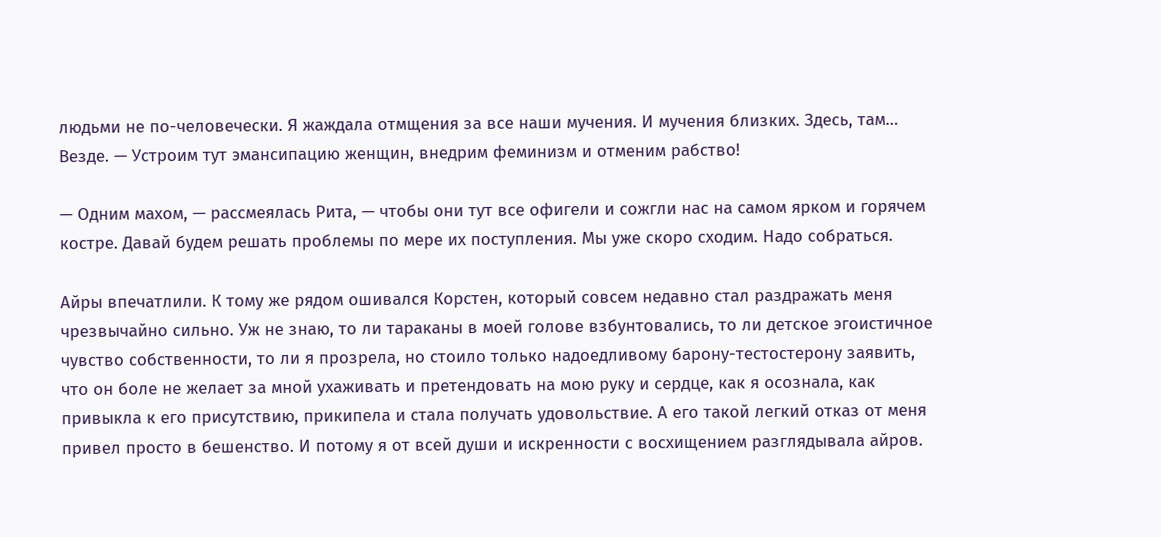людьми не по-человечески. Я жаждала отмщения за все наши мучения. И мучения близких. Здесь, там… Везде. — Устроим тут эмансипацию женщин, внедрим феминизм и отменим рабство!

— Одним махом, — рассмеялась Рита, — чтобы они тут все офигели и сожгли нас на самом ярком и горячем костре. Давай будем решать проблемы по мере их поступления. Мы уже скоро сходим. Надо собраться.

Айры впечатлили. К тому же рядом ошивался Корстен, который совсем недавно стал раздражать меня чрезвычайно сильно. Уж не знаю, то ли тараканы в моей голове взбунтовались, то ли детское эгоистичное чувство собственности, то ли я прозрела, но стоило только надоедливому барону-тестостерону заявить, что он боле не желает за мной ухаживать и претендовать на мою руку и сердце, как я осознала, как привыкла к его присутствию, прикипела и стала получать удовольствие. А его такой легкий отказ от меня привел просто в бешенство. И потому я от всей души и искренности с восхищением разглядывала айров.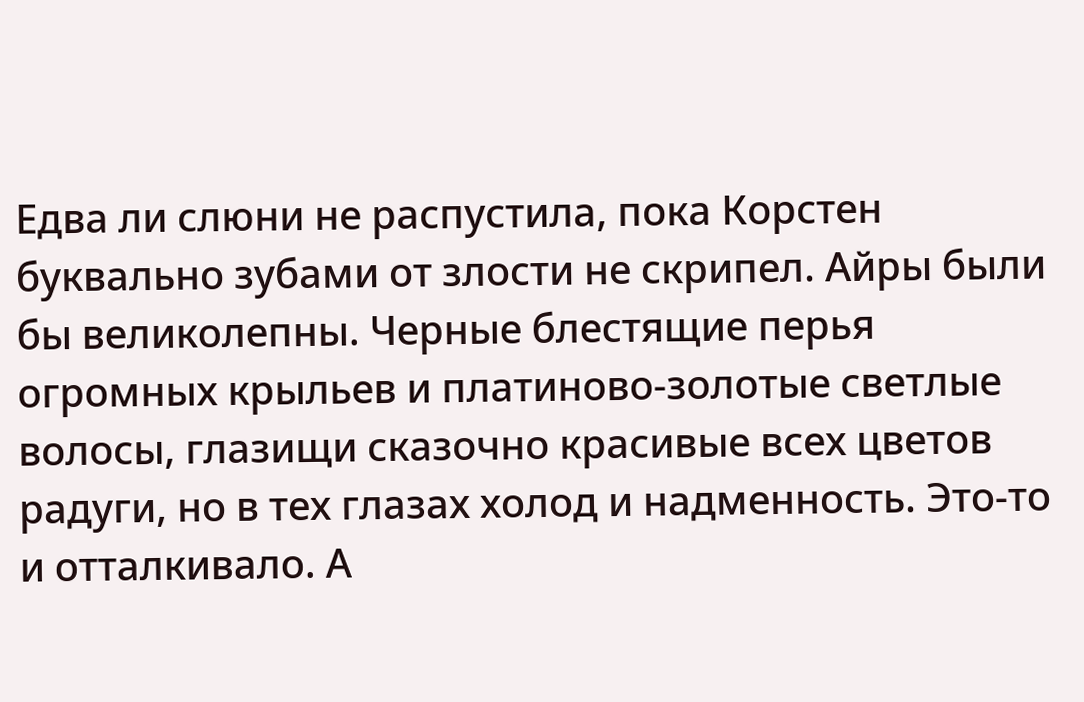Едва ли слюни не распустила, пока Корстен буквально зубами от злости не скрипел. Айры были бы великолепны. Черные блестящие перья огромных крыльев и платиново-золотые светлые волосы, глазищи сказочно красивые всех цветов радуги, но в тех глазах холод и надменность. Это-то и отталкивало. А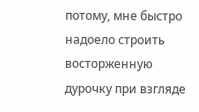потому, мне быстро надоело строить восторженную дурочку при взгляде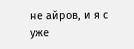не айров, и я с уже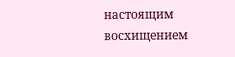настоящим восхищением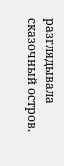разглядывала сказочный остров.